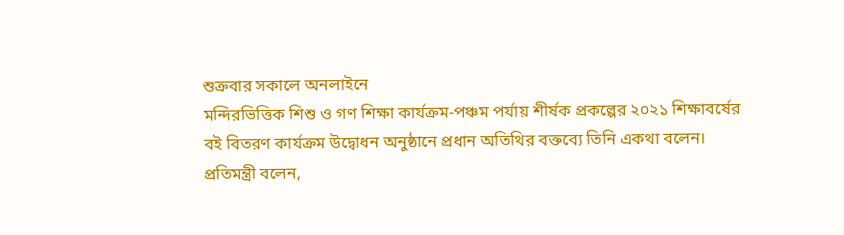শুক্রবার সকালে অনলাইনে
মন্দিরভিত্তিক শিশু ও গণ শিক্ষা কার্যক্রম-পঞ্চম পর্যায় শীর্ষক প্রকল্পের ২০২১ শিক্ষাবর্ষের
বই বিতরণ কার্যক্রম উদ্বোধন অনুষ্ঠানে প্রধান অতিথির বক্তব্যে তিনি একথা বলেন।
প্রতিমন্ত্রী বলেন,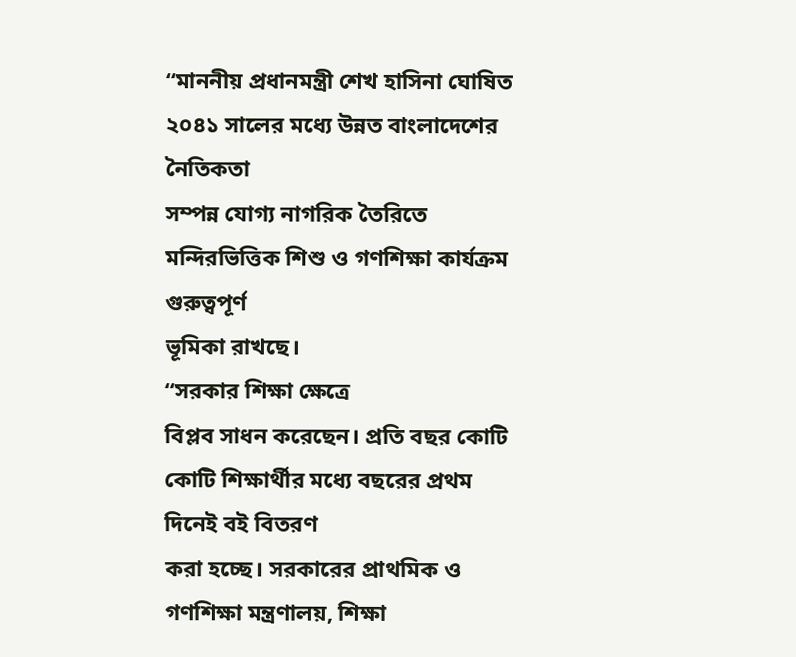“মাননীয় প্রধানমন্ত্রী শেখ হাসিনা ঘোষিত ২০৪১ সালের মধ্যে উন্নত বাংলাদেশের নৈতিকতা
সম্পন্ন যোগ্য নাগরিক তৈরিতে মন্দিরভিত্তিক শিশু ও গণশিক্ষা কার্যক্রম গুরুত্বপূর্ণ
ভূমিকা রাখছে।
“সরকার শিক্ষা ক্ষেত্রে
বিপ্লব সাধন করেছেন। প্রতি বছর কোটি কোটি শিক্ষার্থীর মধ্যে বছরের প্রথম দিনেই বই বিতরণ
করা হচ্ছে। সরকারের প্রাথমিক ও গণশিক্ষা মন্ত্রণালয়, শিক্ষা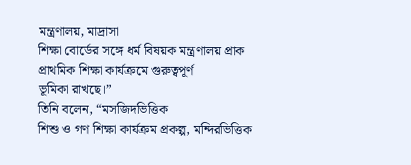মন্ত্রণালয়, মাদ্রাসা
শিক্ষা বোর্ডের সঙ্গে ধর্ম বিষয়ক মন্ত্রণালয় প্রাক প্রাথমিক শিক্ষা কার্যক্রমে গুরুত্বপূর্ণ
ভূমিকা রাখছে।”
তিনি বলেন, “মসজিদভিত্তিক
শিশু ও গণ শিক্ষা কার্যক্রম প্রকল্প, মন্দিরভিত্তিক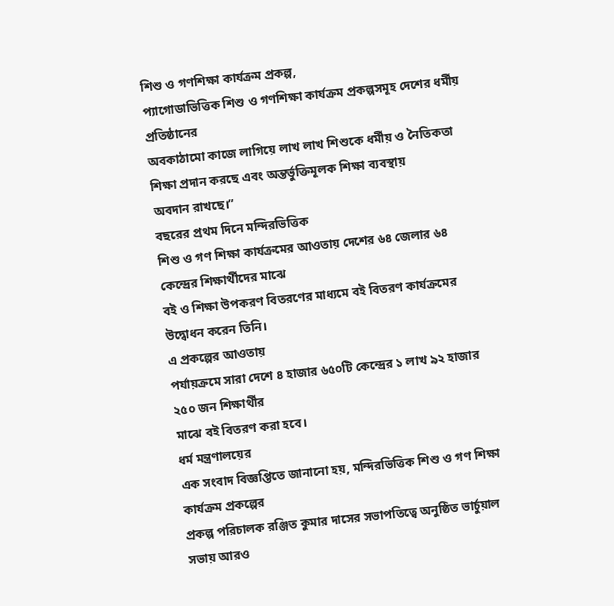শিশু ও গণশিক্ষা কার্যক্রম প্রকল্প,
প্যাগোডাভিত্তিক শিশু ও গণশিক্ষা কার্যক্রম প্রকল্পসমূহ দেশের ধর্মীয় প্রতিষ্ঠানের
অবকাঠামো কাজে লাগিয়ে লাখ লাখ শিশুকে ধর্মীয় ও নৈতিকতা শিক্ষা প্রদান করছে এবং অন্তর্ভুক্তিমূলক শিক্ষা ব্যবস্থায়
অবদান রাখছে।”
বছরের প্রথম দিনে মন্দিরভিত্তিক
শিশু ও গণ শিক্ষা কার্যক্রমের আওতায় দেশের ৬৪ জেলার ৬৪ কেন্দ্রের শিক্ষার্থীদের মাঝে
বই ও শিক্ষা উপকরণ বিতরণের মাধ্যমে বই বিতরণ কার্যক্রমের উদ্বোধন করেন তিনি।
এ প্রকল্পের আওতায়
পর্যায়ক্রমে সারা দেশে ৪ হাজার ৬৫০টি কেন্দ্রের ১ লাখ ৯২ হাজার ২৫০ জন শিক্ষার্থীর
মাঝে বই বিতরণ করা হবে।
ধর্ম মন্ত্রণালয়ের
এক সংবাদ বিজ্ঞপ্তিতে জানানো হয়, মন্দিরভিত্তিক শিশু ও গণ শিক্ষা কার্যক্রম প্রকল্পের
প্রকল্প পরিচালক রঞ্জিত কুমার দাসের সভাপতিত্বে অনুষ্ঠিত ভার্চুয়াল সভায় আরও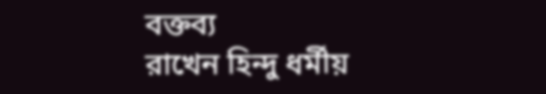বক্তব্য
রাখেন হিন্দু ধর্মীয়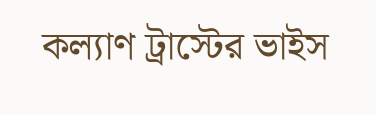কল্যাণ ট্রাস্টের ভাইস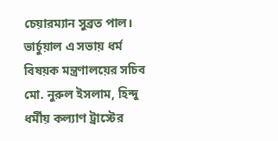চেয়ারম্যান সুব্রত পাল।
ভার্চুয়াল এ সভায় ধর্ম
বিষয়ক মন্ত্রণালয়ের সচিব মো. নুরুল ইসলাম, হিন্দু ধর্মীয় কল্যাণ ট্রাস্টের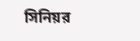সিনিয়র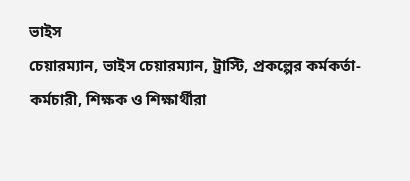ভাইস
চেয়ারম্যান, ভাইস চেয়ারম্যান, ট্রাস্টি, প্রকল্পের কর্মকর্তা-কর্মচারী, শিক্ষক ও শিক্ষার্থীরা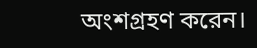অংশগ্রহণ করেন।